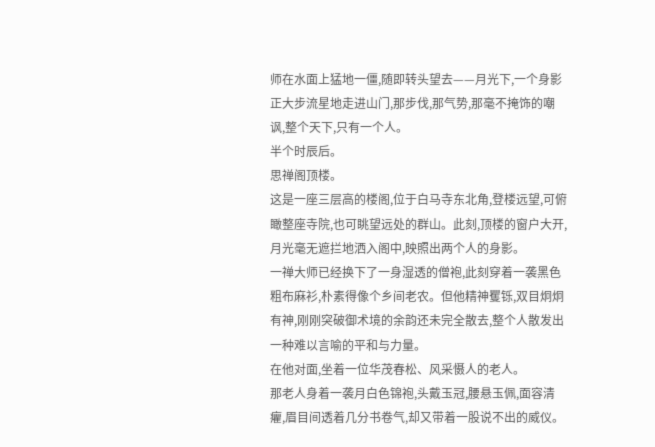师在水面上猛地一僵,随即转头望去——月光下,一个身影正大步流星地走进山门,那步伐,那气势,那毫不掩饰的嘲讽,整个天下,只有一个人。
半个时辰后。
思禅阁顶楼。
这是一座三层高的楼阁,位于白马寺东北角,登楼远望,可俯瞰整座寺院,也可眺望远处的群山。此刻,顶楼的窗户大开,月光毫无遮拦地洒入阁中,映照出两个人的身影。
一禅大师已经换下了一身湿透的僧袍,此刻穿着一袭黑色粗布麻衫,朴素得像个乡间老农。但他精神矍铄,双目炯炯有神,刚刚突破御术境的余韵还未完全散去,整个人散发出一种难以言喻的平和与力量。
在他对面,坐着一位华茂春松、风采慑人的老人。
那老人身着一袭月白色锦袍,头戴玉冠,腰悬玉佩,面容清癯,眉目间透着几分书卷气,却又带着一股说不出的威仪。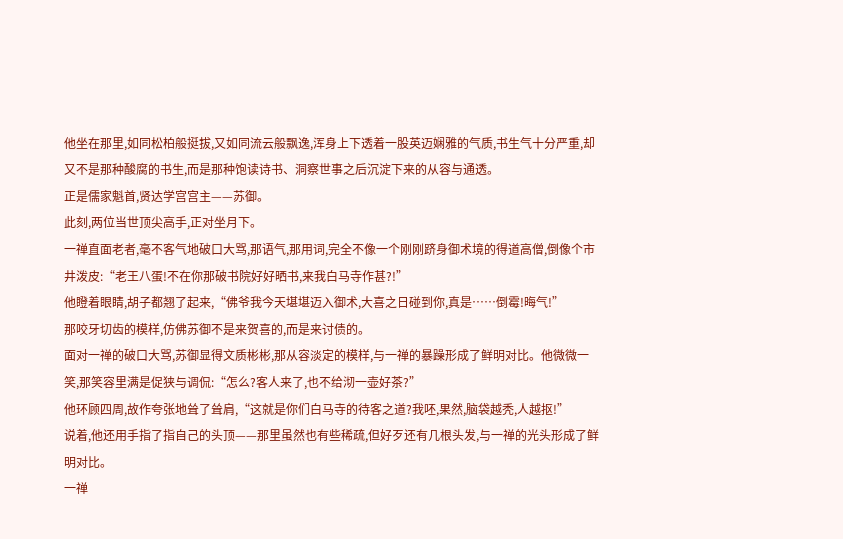他坐在那里,如同松柏般挺拔,又如同流云般飘逸,浑身上下透着一股英迈娴雅的气质,书生气十分严重,却又不是那种酸腐的书生,而是那种饱读诗书、洞察世事之后沉淀下来的从容与通透。
正是儒家魁首,贤达学宫宫主——苏御。
此刻,两位当世顶尖高手,正对坐月下。
一禅直面老者,毫不客气地破口大骂,那语气,那用词,完全不像一个刚刚跻身御术境的得道高僧,倒像个市井泼皮:“老王八蛋!不在你那破书院好好晒书,来我白马寺作甚?!”
他瞪着眼睛,胡子都翘了起来,“佛爷我今天堪堪迈入御术,大喜之日碰到你,真是……倒霉!晦气!”
那咬牙切齿的模样,仿佛苏御不是来贺喜的,而是来讨债的。
面对一禅的破口大骂,苏御显得文质彬彬,那从容淡定的模样,与一禅的暴躁形成了鲜明对比。他微微一笑,那笑容里满是促狭与调侃:“怎么?客人来了,也不给沏一壶好茶?”
他环顾四周,故作夸张地耸了耸肩,“这就是你们白马寺的待客之道?我呸,果然,脑袋越秃,人越抠!”
说着,他还用手指了指自己的头顶——那里虽然也有些稀疏,但好歹还有几根头发,与一禅的光头形成了鲜明对比。
一禅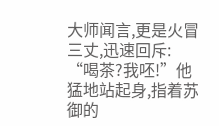大师闻言,更是火冒三丈,迅速回斥:
“喝茶?我呸!”他猛地站起身,指着苏御的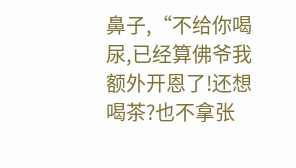鼻子,“不给你喝尿,已经算佛爷我额外开恩了!还想喝茶?也不拿张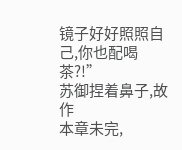镜子好好照照自己,你也配喝茶?!”
苏御捏着鼻子,故作
本章未完,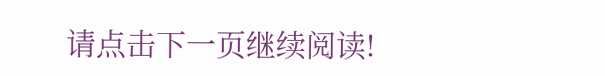请点击下一页继续阅读!